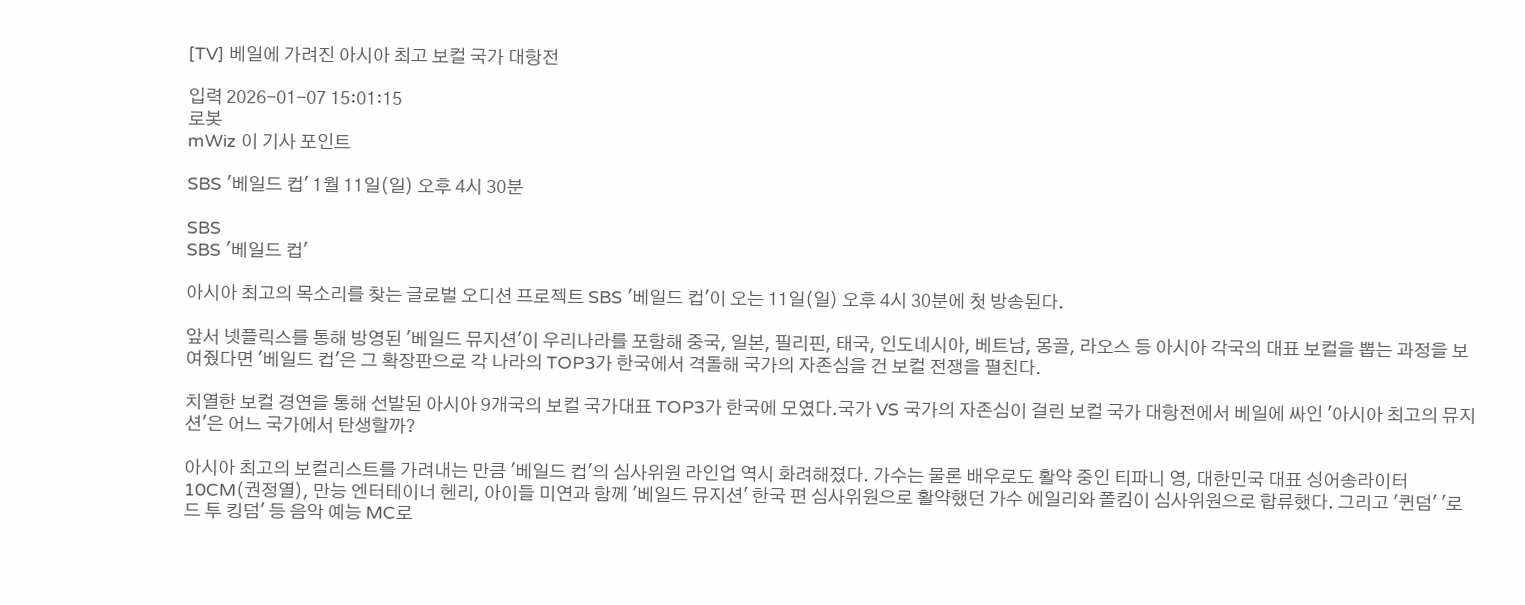[TV] 베일에 가려진 아시아 최고 보컬 국가 대항전

입력 2026-01-07 15:01:15
로봇
mWiz 이 기사 포인트

SBS '베일드 컵' 1월 11일(일) 오후 4시 30분

SBS
SBS '베일드 컵'

아시아 최고의 목소리를 찾는 글로벌 오디션 프로젝트 SBS '베일드 컵'이 오는 11일(일) 오후 4시 30분에 첫 방송된다.

앞서 넷플릭스를 통해 방영된 '베일드 뮤지션'이 우리나라를 포함해 중국, 일본, 필리핀, 태국, 인도네시아, 베트남, 몽골, 라오스 등 아시아 각국의 대표 보컬을 뽑는 과정을 보여줬다면 '베일드 컵'은 그 확장판으로 각 나라의 TOP3가 한국에서 격돌해 국가의 자존심을 건 보컬 전쟁을 펼친다.

치열한 보컬 경연을 통해 선발된 아시아 9개국의 보컬 국가대표 TOP3가 한국에 모였다.국가 VS 국가의 자존심이 걸린 보컬 국가 대항전에서 베일에 싸인 '아시아 최고의 뮤지션'은 어느 국가에서 탄생할까?

아시아 최고의 보컬리스트를 가려내는 만큼 '베일드 컵'의 심사위원 라인업 역시 화려해졌다. 가수는 물론 배우로도 활약 중인 티파니 영, 대한민국 대표 싱어송라이터 10CM(권정열), 만능 엔터테이너 헨리, 아이들 미연과 함께 '베일드 뮤지션' 한국 편 심사위원으로 활약했던 가수 에일리와 폴킴이 심사위원으로 합류했다. 그리고 '퀸덤' '로드 투 킹덤' 등 음악 예능 MC로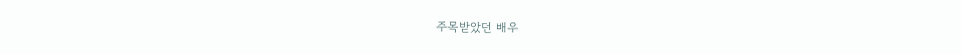주목받았던 배우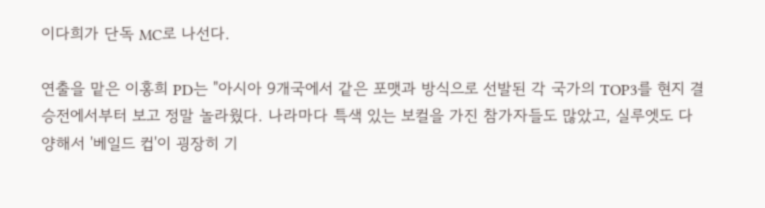이다희가 단독 MC로 나선다.

연출을 맡은 이홍희 PD는 "아시아 9개국에서 같은 포맷과 방식으로 선발된 각 국가의 TOP3를 현지 결승전에서부터 보고 정말 놀라웠다. 나라마다 특색 있는 보컬을 가진 참가자들도 많았고, 실루엣도 다양해서 '베일드 컵'이 굉장히 기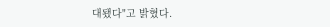대됐다"고 밝혔다.